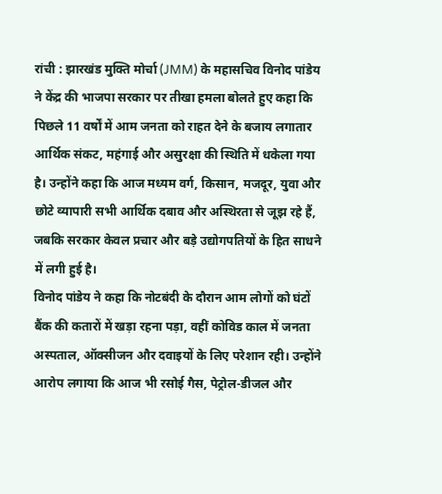रांची : झारखंड मुक्ति मोर्चा (JMM) के महासचिव विनोद पांडेय ने केंद्र की भाजपा सरकार पर तीखा हमला बोलते हुए कहा कि पिछले 11 वर्षों में आम जनता को राहत देने के बजाय लगातार आर्थिक संकट, महंगाई और असुरक्षा की स्थिति में धकेला गया है। उन्होंने कहा कि आज मध्यम वर्ग, किसान, मजदूर, युवा और छोटे व्यापारी सभी आर्थिक दबाव और अस्थिरता से जूझ रहे हैं, जबकि सरकार केवल प्रचार और बड़े उद्योगपतियों के हित साधने में लगी हुई है।
विनोद पांडेय ने कहा कि नोटबंदी के दौरान आम लोगों को घंटों बैंक की कतारों में खड़ा रहना पड़ा, वहीं कोविड काल में जनता अस्पताल, ऑक्सीजन और दवाइयों के लिए परेशान रही। उन्होंने आरोप लगाया कि आज भी रसोई गैस, पेट्रोल-डीजल और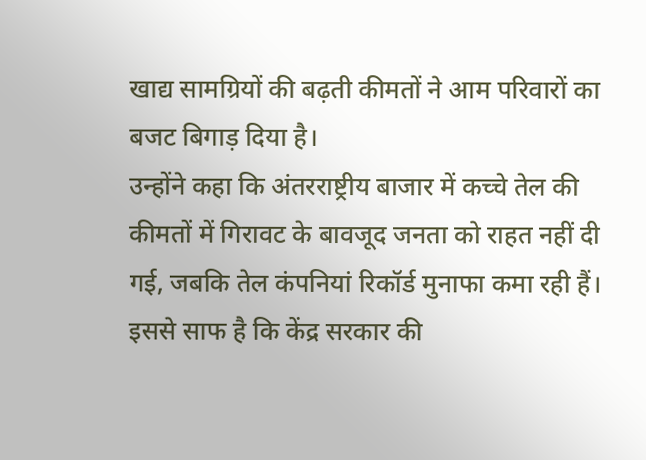खाद्य सामग्रियों की बढ़ती कीमतों ने आम परिवारों का बजट बिगाड़ दिया है।
उन्होंने कहा कि अंतरराष्ट्रीय बाजार में कच्चे तेल की कीमतों में गिरावट के बावजूद जनता को राहत नहीं दी गई, जबकि तेल कंपनियां रिकॉर्ड मुनाफा कमा रही हैं। इससे साफ है कि केंद्र सरकार की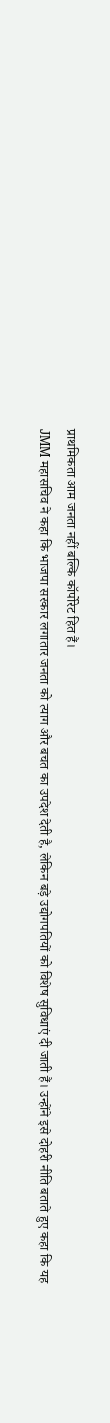प्राथमिकता आम जनता नहीं बल्कि कॉर्पोरेट हित हैं।
JMM महासचिव ने कहा कि भाजपा सरकार लगातार जनता को त्याग और बचत का उपदेश देती है, लेकिन बड़े उद्योगपतियों को विशेष सुविधाएं दी जाती हैं। उन्होंने इसे दोहरी नीति बताते हुए कहा कि यह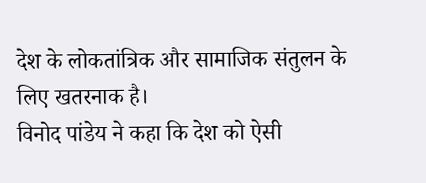देश के लोकतांत्रिक और सामाजिक संतुलन के लिए खतरनाक है।
विनोद पांडेय ने कहा कि देश को ऐसी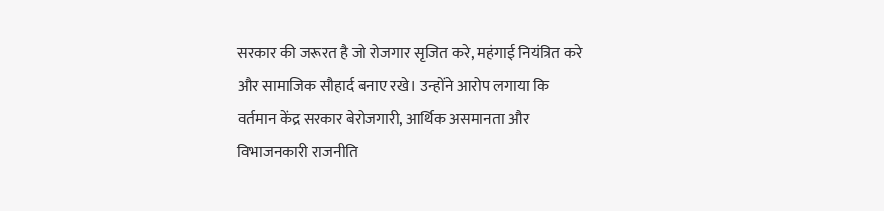सरकार की जरूरत है जो रोजगार सृजित करे, महंगाई नियंत्रित करे और सामाजिक सौहार्द बनाए रखे। उन्होंने आरोप लगाया कि वर्तमान केंद्र सरकार बेरोजगारी, आर्थिक असमानता और विभाजनकारी राजनीति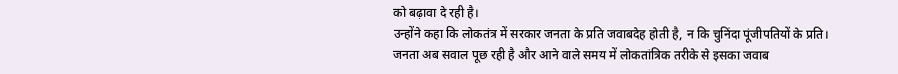को बढ़ावा दे रही है।
उन्होंने कहा कि लोकतंत्र में सरकार जनता के प्रति जवाबदेह होती है, न कि चुनिंदा पूंजीपतियों के प्रति। जनता अब सवाल पूछ रही है और आने वाले समय में लोकतांत्रिक तरीके से इसका जवाब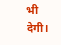भी देगी।